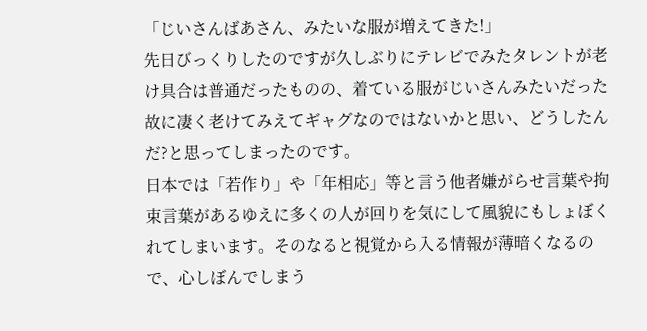「じいさんばあさん、みたいな服が増えてきた!」
先日びっくりしたのですが久しぶりにテレビでみたタレントが老け具合は普通だったものの、着ている服がじいさんみたいだった故に凄く老けてみえてギャグなのではないかと思い、どうしたんだ?と思ってしまったのです。
日本では「若作り」や「年相応」等と言う他者嫌がらせ言葉や拘束言葉があるゆえに多くの人が回りを気にして風貌にもしょぼくれてしまいます。そのなると視覚から入る情報が薄暗くなるので、心しぼんでしまう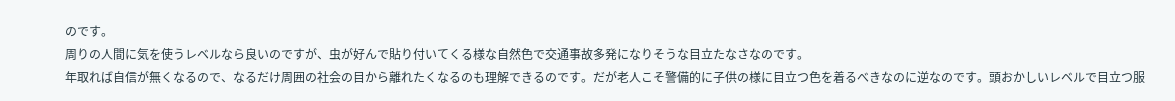のです。
周りの人間に気を使うレベルなら良いのですが、虫が好んで貼り付いてくる様な自然色で交通事故多発になりそうな目立たなさなのです。
年取れば自信が無くなるので、なるだけ周囲の社会の目から離れたくなるのも理解できるのです。だが老人こそ警備的に子供の様に目立つ色を着るべきなのに逆なのです。頭おかしいレベルで目立つ服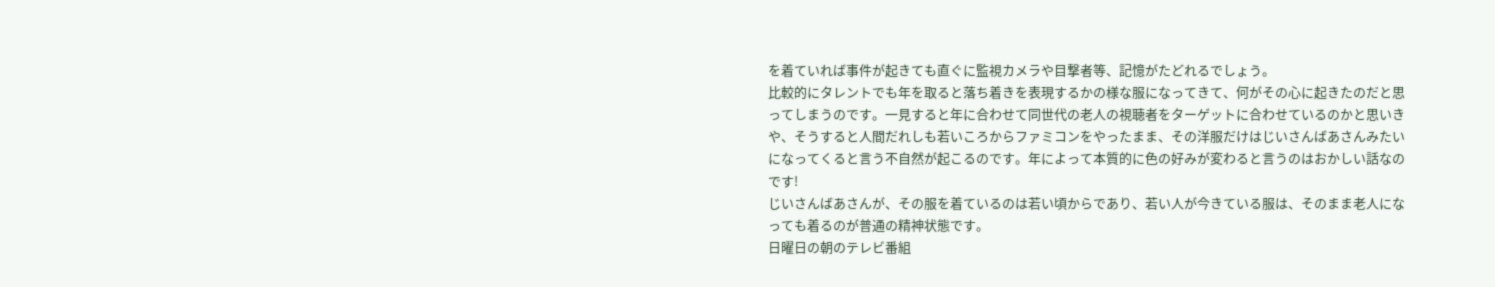を着ていれば事件が起きても直ぐに監視カメラや目撃者等、記憶がたどれるでしょう。
比較的にタレントでも年を取ると落ち着きを表現するかの様な服になってきて、何がその心に起きたのだと思ってしまうのです。一見すると年に合わせて同世代の老人の視聴者をターゲットに合わせているのかと思いきや、そうすると人間だれしも若いころからファミコンをやったまま、その洋服だけはじいさんばあさんみたいになってくると言う不自然が起こるのです。年によって本質的に色の好みが変わると言うのはおかしい話なのです!
じいさんばあさんが、その服を着ているのは若い頃からであり、若い人が今きている服は、そのまま老人になっても着るのが普通の精神状態です。
日曜日の朝のテレビ番組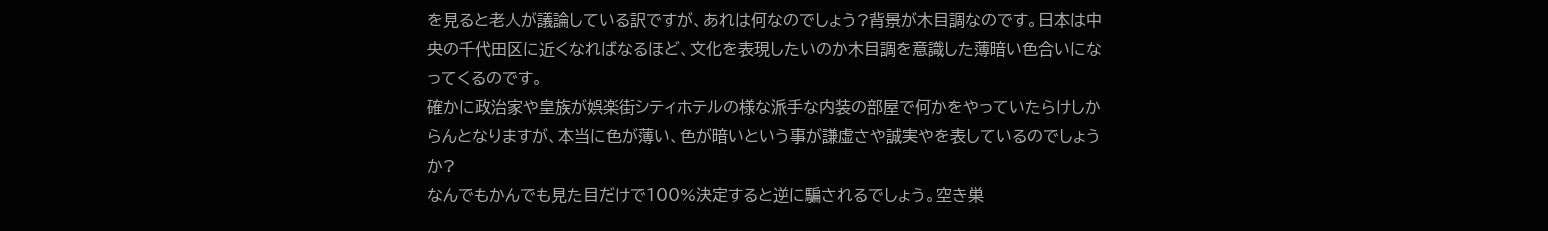を見ると老人が議論している訳ですが、あれは何なのでしょう?背景が木目調なのです。日本は中央の千代田区に近くなればなるほど、文化を表現したいのか木目調を意識した薄暗い色合いになってくるのです。
確かに政治家や皇族が娯楽街シティホテルの様な派手な内装の部屋で何かをやっていたらけしからんとなりますが、本当に色が薄い、色が暗いという事が謙虚さや誠実やを表しているのでしょうか?
なんでもかんでも見た目だけで100%決定すると逆に騙されるでしょう。空き巣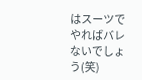はスーツでやればバレないでしょう(笑)